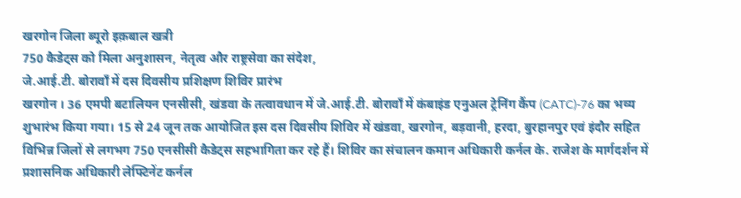खरगोन जिला ब्यूरो इक़बाल खत्री
750 कैडेट्स को मिला अनुशासन, नेतृत्व और राष्ट्रसेवा का संदेश,
जे.आई.टी. बोरावाँ में दस दिवसीय प्रशिक्षण शिविर प्रारंभ
खरगोन । 36 एमपी बटालियन एनसीसी, खंडवा के तत्वावधान में जे.आई.टी. बोरावाँ में कंबाइंड एनुअल ट्रेनिंग कैंप (CATC)-76 का भव्य शुभारंभ किया गया। 15 से 24 जून तक आयोजित इस दस दिवसीय शिविर में खंडवा, खरगोन, बड़वानी, हरदा, बुरहानपुर एवं इंदौर सहित विभिन्न जिलों से लगभग 750 एनसीसी कैडेट्स सहभागिता कर रहे हैं। शिविर का संचालन कमान अधिकारी कर्नल के. राजेश के मार्गदर्शन में प्रशासनिक अधिकारी लेफ्टिनेंट कर्नल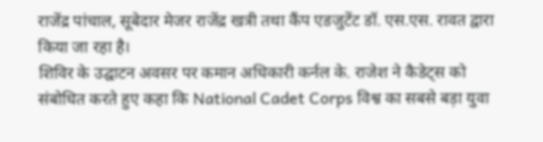राजेंद्र पांचाल, सूबेदार मेजर राजेंद्र खत्री तथा कैंप एडजुटेंट डॉ. एस.एस. रावत द्वारा किया जा रहा है।
शिविर के उद्घाटन अवसर पर कमान अधिकारी कर्नल के. राजेश ने कैडेट्स को संबोधित करते हुए कहा कि National Cadet Corps विश्व का सबसे बड़ा युवा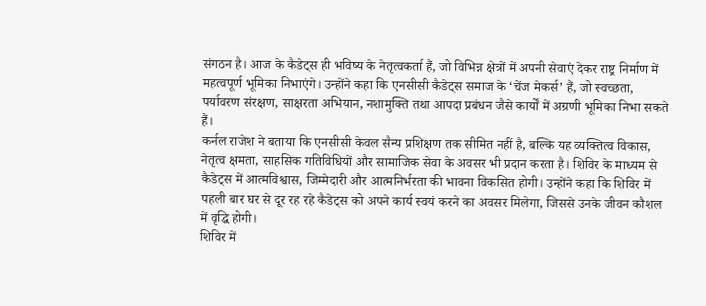संगठन है। आज के कैडेट्स ही भविष्य के नेतृत्वकर्ता हैं, जो विभिन्न क्षेत्रों में अपनी सेवाएं देकर राष्ट्र निर्माण में महत्वपूर्ण भूमिका निभाएंगे। उन्होंने कहा कि एनसीसी कैडेट्स समाज के ‘चेंज मेकर्स’ हैं, जो स्वच्छता, पर्यावरण संरक्षण, साक्षरता अभियान, नशामुक्ति तथा आपदा प्रबंधन जैसे कार्यों में अग्रणी भूमिका निभा सकते हैं।
कर्नल राजेश ने बताया कि एनसीसी केवल सैन्य प्रशिक्षण तक सीमित नहीं है, बल्कि यह व्यक्तित्व विकास, नेतृत्व क्षमता, साहसिक गतिविधियों और सामाजिक सेवा के अवसर भी प्रदान करता है। शिविर के माध्यम से कैडेट्स में आत्मविश्वास, जिम्मेदारी और आत्मनिर्भरता की भावना विकसित होगी। उन्होंने कहा कि शिविर में पहली बार घर से दूर रह रहे कैडेट्स को अपने कार्य स्वयं करने का अवसर मिलेगा, जिससे उनके जीवन कौशल में वृद्धि होगी।
शिविर में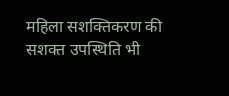महिला सशक्तिकरण की सशक्त उपस्थिति भी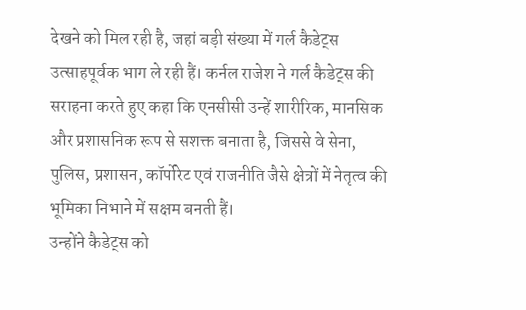देखने को मिल रही है, जहां बड़ी संख्या में गर्ल कैडेट्स उत्साहपूर्वक भाग ले रही हैं। कर्नल राजेश ने गर्ल कैडेट्स की सराहना करते हुए कहा कि एनसीसी उन्हें शारीरिक, मानसिक और प्रशासनिक रूप से सशक्त बनाता है, जिससे वे सेना, पुलिस, प्रशासन, कॉर्पोरेट एवं राजनीति जैसे क्षेत्रों में नेतृत्व की भूमिका निभाने में सक्षम बनती हैं।
उन्होंने कैडेट्स को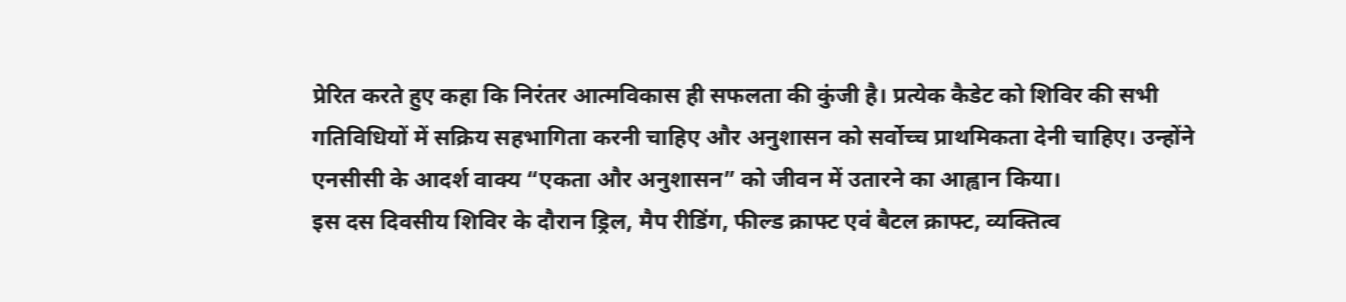प्रेरित करते हुए कहा कि निरंतर आत्मविकास ही सफलता की कुंजी है। प्रत्येक कैडेट को शिविर की सभी गतिविधियों में सक्रिय सहभागिता करनी चाहिए और अनुशासन को सर्वोच्च प्राथमिकता देनी चाहिए। उन्होंने एनसीसी के आदर्श वाक्य “एकता और अनुशासन” को जीवन में उतारने का आह्वान किया।
इस दस दिवसीय शिविर के दौरान ड्रिल, मैप रीडिंग, फील्ड क्राफ्ट एवं बैटल क्राफ्ट, व्यक्तित्व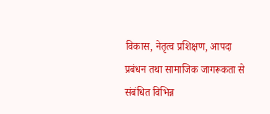विकास, नेतृत्व प्रशिक्षण, आपदा प्रबंधन तथा सामाजिक जागरूकता से संबंधित विभिन्न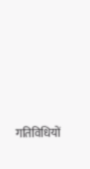गतिविधियों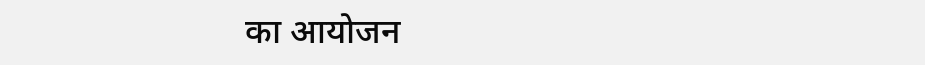का आयोजन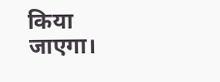किया जाएगा।